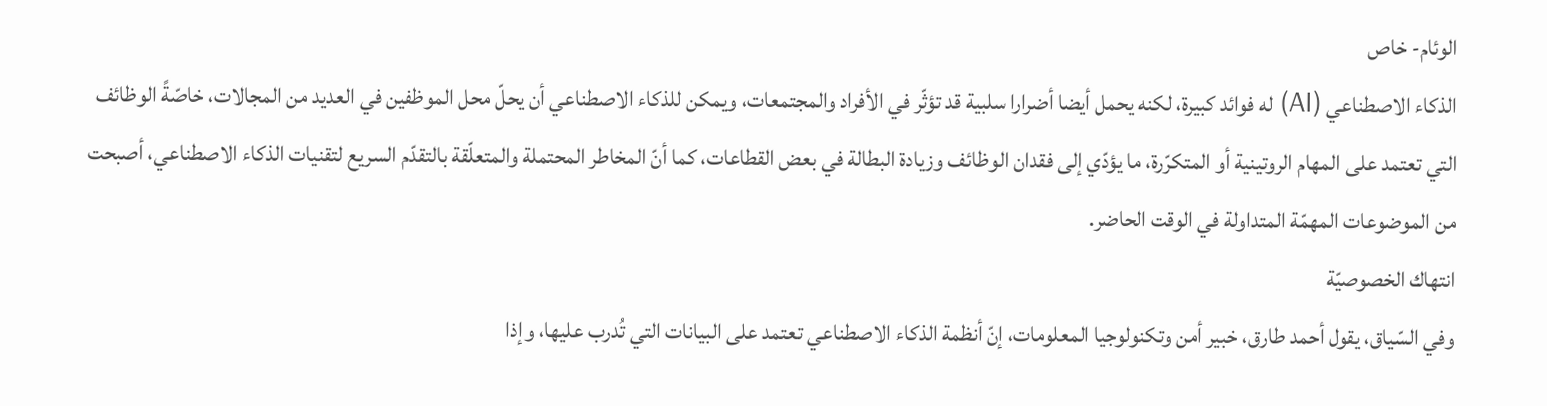الوئام- خاص
الذكاء الاصطناعي (AI) له فوائد كبيرة، لكنه يحمل أيضا أضرارا سلبية قد تؤثّر في الأفراد والمجتمعات، ويمكن للذكاء الاصطناعي أن يحلّ محل الموظفين في العديد من المجالات، خاصّةً الوظائف التي تعتمد على المهام الروتينية أو المتكرّرة، ما يؤدّي إلى فقدان الوظائف وزيادة البطالة في بعض القطاعات، كما أنّ المخاطر المحتملة والمتعلّقة بالتقدّم السريع لتقنيات الذكاء الاصطناعي، أصبحت من الموضوعات المهمّة المتداولة في الوقت الحاضر.
انتهاك الخصوصيّة
وفي السّياق، يقول أحمد طارق، خبير أمن وتكنولوجيا المعلومات، إنّ أنظمة الذكاء الاصطناعي تعتمد على البيانات التي تُدرب عليها، وإذا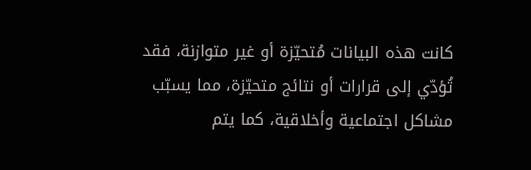كانت هذه البيانات مُتحيّزة أو غير متوازنة، فقد تُؤدّي إلى قرارات أو نتائج متحيّزة، مما يسبّب مشاكل اجتماعية وأخلاقية، كما يتم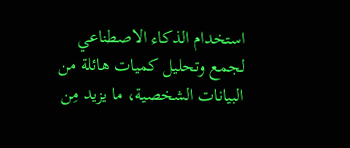استخدام الذكاء الاصطناعي لجمع وتحليل كميات هائلة من البيانات الشخصية، ما يزيد مِن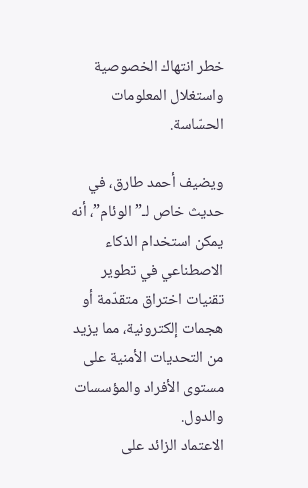خطر انتهاك الخصوصية واستغلال المعلومات الحسّاسة.

ويضيف أحمد طارق، في حديث خاص لـ”الوئام”، أنه يمكن استخدام الذكاء الاصطناعي في تطوير تقنيات اختراق متقدّمة أو هجمات إلكترونية، مما يزيد من التحديات الأمنية على مستوى الأفراد والمؤسسات والدول.
الاعتماد الزائد على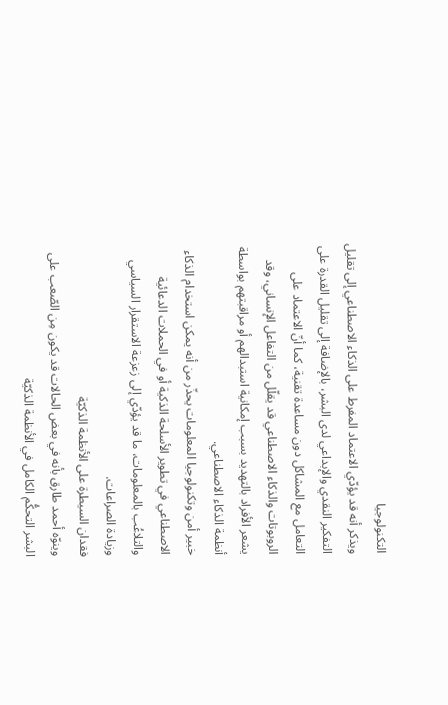التكنولوجيا
ويذكر أنه قد يؤدّي الاعتماد المفرط على الذكاء الاصطناعي إلى تقليل التفكير النقدي والإبداعي لدى البشر، بالإضافة إلى تقليل القدرة على التعامل مع المشاكل دون مساعدة تقنية، كما أنّ الاعتماد على الروبوتات والذكاء الاصطناعي قد يقلّل من التفاعل الإنساني، وقد يشعر الأفراد بالتهديد بسبب إمكانية استبدالهم أو مراقبتهم بواسطة أنظمة الذكاء الاصطناعي.
خبير أمن وتكنولوجيا المعلومات يحذّر من أنه يمكن استخدام الذكاء الاصطناعي في تطوير الأسلحة الذكية أو في الحملات الدعائية والتلاعُب بالمعلومات، ما قد يؤدّي إلى زعزعة الاستقرار السياسي وزيادة الصراعات.
فقدان السيطرة على الأنظمة الذكيّة
وينوّه أحمد طارق بأنه في بعض الحالات قد يكون مِن الصّعب على البشر التحكُّم الكامل في الأنظمة الذكيّة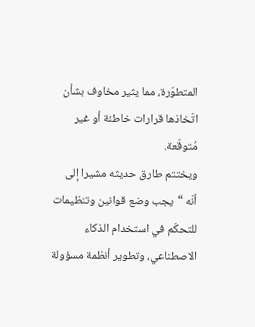المتطوّرة، مما يثير مخاوف بشأن اتّخاذها قرارات خاطئة أو غير مُتوقّعة.
ويختتم طارق حديثه مشيرا إلى أنّه “يجب وضع قوانين وتنظيمات للتحكّم في استخدام الذكاء الاصطناعي، وتطوير أنظمة مسؤولة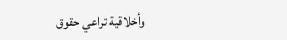وأخلاقية تراعي حقوق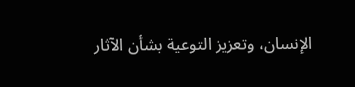الإنسان، وتعزيز التوعية بشأن الآثار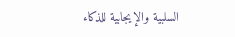السلبية والإيجابية للذكاء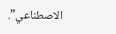الاصطناعي”.